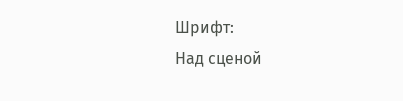Шрифт:
Над сценой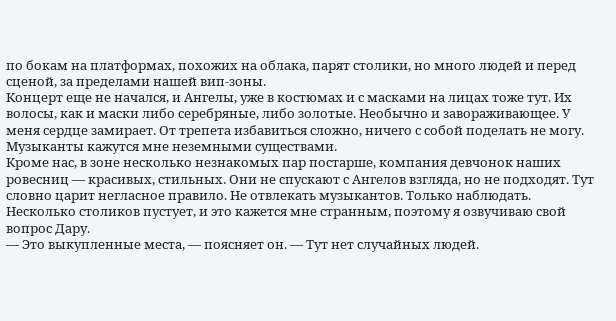по бокам на платформах, похожих на облака, парят столики, но много людей и перед сценой, за пределами нашей вип-зоны.
Концерт еще не начался, и Ангелы, уже в костюмах и с масками на лицах тоже тут. Их волосы, как и маски либо серебряные, либо золотые. Необычно и завораживающее. У меня сердце замирает. От трепета избавиться сложно, ничего с собой поделать не могу. Музыканты кажутся мне неземными существами.
Кроме нас, в зоне несколько незнакомых пар постарше, компания девчонок наших ровесниц — красивых, стильных. Они не спускают с Ангелов взгляда, но не подходят. Тут словно царит негласное правило. Не отвлекать музыкантов. Только наблюдать. Несколько столиков пустует, и это кажется мне странным, поэтому я озвучиваю свой вопрос Дару.
— Это выкупленные места, — поясняет он. — Тут нет случайных людей.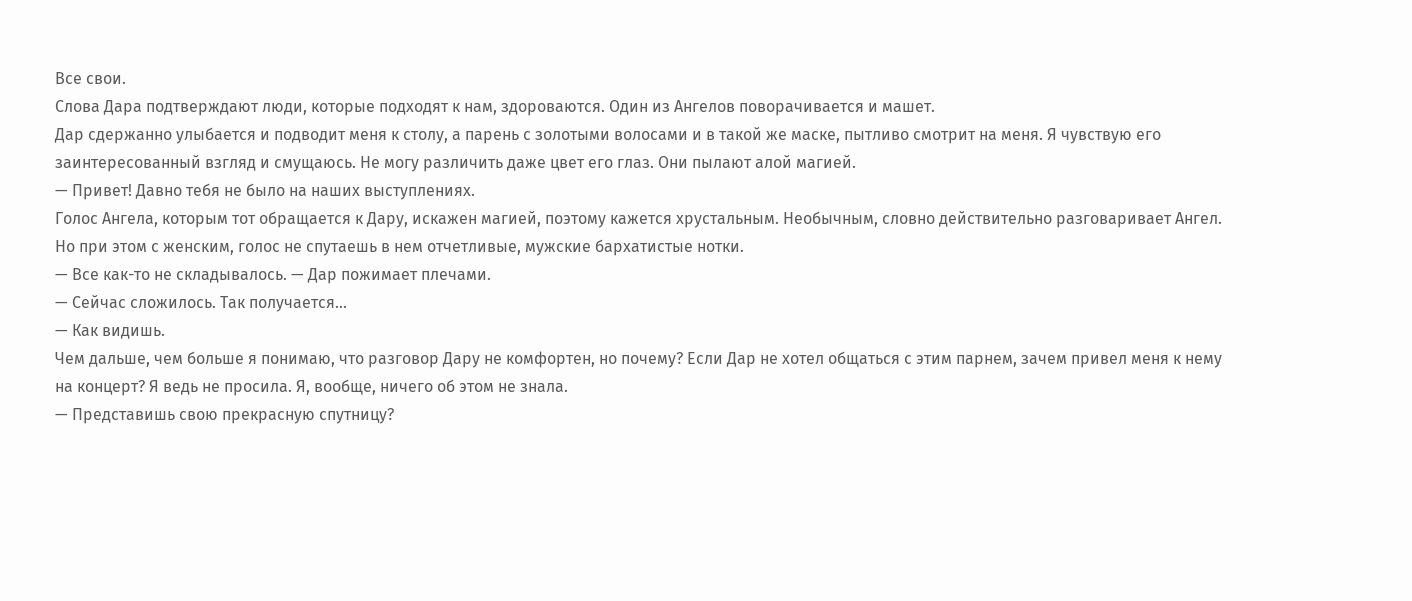Все свои.
Слова Дара подтверждают люди, которые подходят к нам, здороваются. Один из Ангелов поворачивается и машет.
Дар сдержанно улыбается и подводит меня к столу, а парень с золотыми волосами и в такой же маске, пытливо смотрит на меня. Я чувствую его заинтересованный взгляд и смущаюсь. Не могу различить даже цвет его глаз. Они пылают алой магией.
— Привет! Давно тебя не было на наших выступлениях.
Голос Ангела, которым тот обращается к Дару, искажен магией, поэтому кажется хрустальным. Необычным, словно действительно разговаривает Ангел. Но при этом с женским, голос не спутаешь в нем отчетливые, мужские бархатистые нотки.
— Все как-то не складывалось. — Дар пожимает плечами.
— Сейчас сложилось. Так получается...
— Как видишь.
Чем дальше, чем больше я понимаю, что разговор Дару не комфортен, но почему? Если Дар не хотел общаться с этим парнем, зачем привел меня к нему на концерт? Я ведь не просила. Я, вообще, ничего об этом не знала.
— Представишь свою прекрасную спутницу?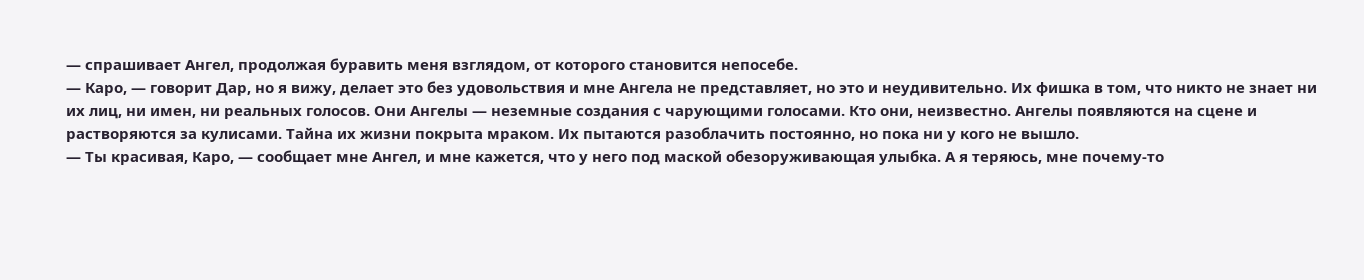— спрашивает Ангел, продолжая буравить меня взглядом, от которого становится непосебе.
— Каро, — говорит Дар, но я вижу, делает это без удовольствия и мне Ангела не представляет, но это и неудивительно. Их фишка в том, что никто не знает ни их лиц, ни имен, ни реальных голосов. Они Ангелы — неземные создания с чарующими голосами. Кто они, неизвестно. Ангелы появляются на сцене и растворяются за кулисами. Тайна их жизни покрыта мраком. Их пытаются разоблачить постоянно, но пока ни у кого не вышло.
— Ты красивая, Каро, — сообщает мне Ангел, и мне кажется, что у него под маской обезоруживающая улыбка. А я теряюсь, мне почему-то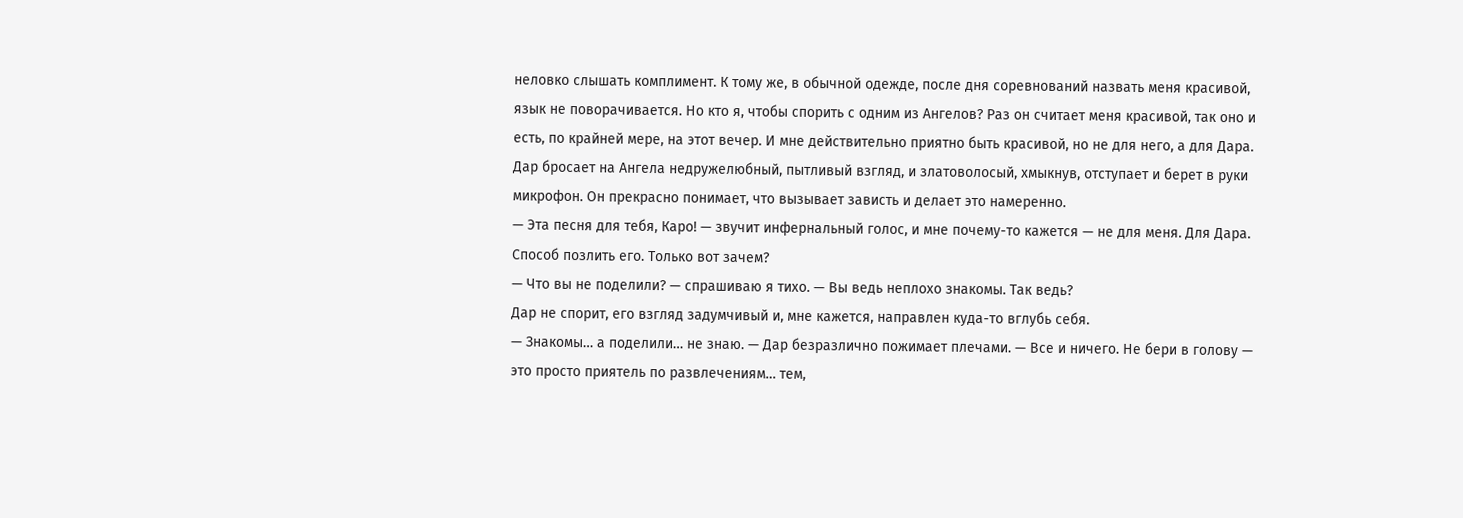неловко слышать комплимент. К тому же, в обычной одежде, после дня соревнований назвать меня красивой, язык не поворачивается. Но кто я, чтобы спорить с одним из Ангелов? Раз он считает меня красивой, так оно и есть, по крайней мере, на этот вечер. И мне действительно приятно быть красивой, но не для него, а для Дара.
Дар бросает на Ангела недружелюбный, пытливый взгляд, и златоволосый, хмыкнув, отступает и берет в руки микрофон. Он прекрасно понимает, что вызывает зависть и делает это намеренно.
— Эта песня для тебя, Каро! — звучит инфернальный голос, и мне почему-то кажется — не для меня. Для Дара. Способ позлить его. Только вот зачем?
— Что вы не поделили? — спрашиваю я тихо. — Вы ведь неплохо знакомы. Так ведь?
Дар не спорит, его взгляд задумчивый и, мне кажется, направлен куда-то вглубь себя.
— Знакомы… а поделили… не знаю. — Дар безразлично пожимает плечами. — Все и ничего. Не бери в голову — это просто приятель по развлечениям… тем,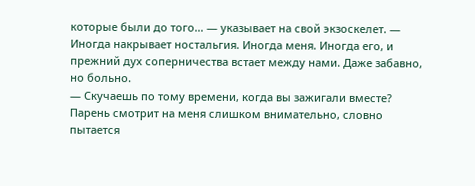которые были до того… — указывает на свой экзоскелет. — Иногда накрывает ностальгия. Иногда меня. Иногда его, и прежний дух соперничества встает между нами. Даже забавно, но больно.
— Скучаешь по тому времени, когда вы зажигали вместе?
Парень смотрит на меня слишком внимательно, словно пытается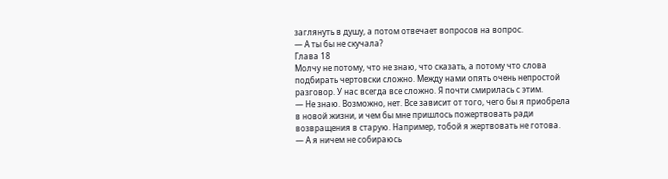заглянуть в душу, а потом отвечает вопросов на вопрос.
— А ты бы не скучала?
Глава 18
Молчу не потому, что не знаю, что сказать, а потому что слова подбирать чертовски сложно. Между нами опять очень непростой разговор. У нас всегда все сложно. Я почти смирилась с этим.
— Не знаю. Возможно, нет. Все зависит от того, чего бы я приобрела в новой жизни, и чем бы мне пришлось пожертвовать ради возвращения в старую. Например, тобой я жертвовать не готова.
— А я ничем не собираюсь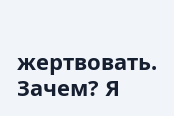жертвовать. Зачем? Я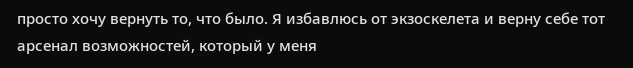просто хочу вернуть то, что было. Я избавлюсь от экзоскелета и верну себе тот арсенал возможностей, который у меня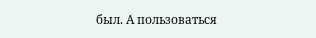был. А пользоваться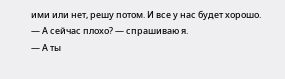ими или нет, решу потом. И все у нас будет хорошо.
— А сейчас плохо? — спрашиваю я.
— А ты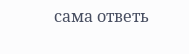сама ответь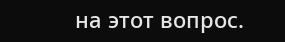на этот вопрос.